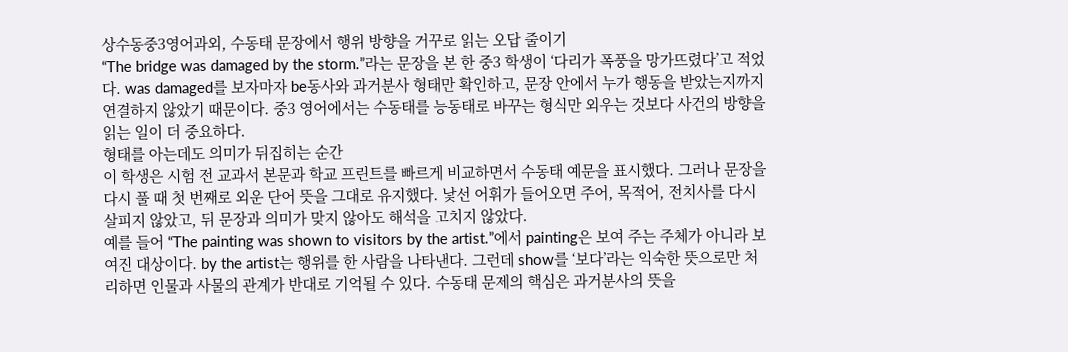상수동중3영어과외, 수동태 문장에서 행위 방향을 거꾸로 읽는 오답 줄이기
“The bridge was damaged by the storm.”라는 문장을 본 한 중3 학생이 ‘다리가 폭풍을 망가뜨렸다’고 적었다. was damaged를 보자마자 be동사와 과거분사 형태만 확인하고, 문장 안에서 누가 행동을 받았는지까지 연결하지 않았기 때문이다. 중3 영어에서는 수동태를 능동태로 바꾸는 형식만 외우는 것보다 사건의 방향을 읽는 일이 더 중요하다.
형태를 아는데도 의미가 뒤집히는 순간
이 학생은 시험 전 교과서 본문과 학교 프린트를 빠르게 비교하면서 수동태 예문을 표시했다. 그러나 문장을 다시 풀 때 첫 번째로 외운 단어 뜻을 그대로 유지했다. 낯선 어휘가 들어오면 주어, 목적어, 전치사를 다시 살피지 않았고, 뒤 문장과 의미가 맞지 않아도 해석을 고치지 않았다.
예를 들어 “The painting was shown to visitors by the artist.”에서 painting은 보여 주는 주체가 아니라 보여진 대상이다. by the artist는 행위를 한 사람을 나타낸다. 그런데 show를 ‘보다’라는 익숙한 뜻으로만 처리하면 인물과 사물의 관계가 반대로 기억될 수 있다. 수동태 문제의 핵심은 과거분사의 뜻을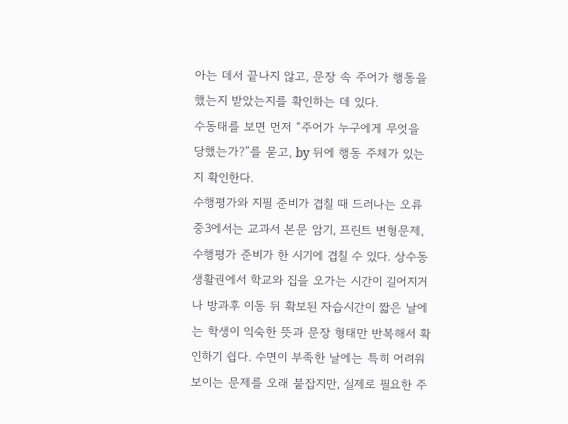아는 데서 끝나지 않고, 문장 속 주어가 행동을 했는지 받았는지를 확인하는 데 있다.
수동태를 보면 먼저 “주어가 누구에게 무엇을 당했는가?”를 묻고, by 뒤에 행동 주체가 있는지 확인한다.
수행평가와 지필 준비가 겹칠 때 드러나는 오류
중3에서는 교과서 본문 암기, 프린트 변형문제, 수행평가 준비가 한 시기에 겹칠 수 있다. 상수동 생활권에서 학교와 집을 오가는 시간이 길어지거나 방과후 이동 뒤 확보된 자습시간이 짧은 날에는 학생이 익숙한 뜻과 문장 형태만 반복해서 확인하기 쉽다. 수면이 부족한 날에는 특히 어려워 보이는 문제를 오래 붙잡지만, 실제로 필요한 주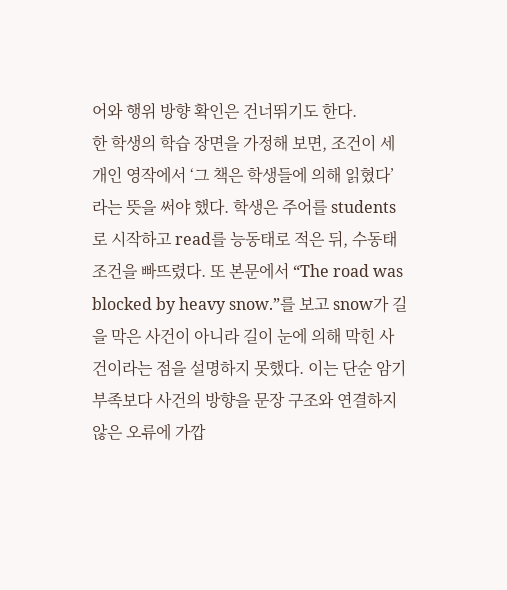어와 행위 방향 확인은 건너뛰기도 한다.
한 학생의 학습 장면을 가정해 보면, 조건이 세 개인 영작에서 ‘그 책은 학생들에 의해 읽혔다’라는 뜻을 써야 했다. 학생은 주어를 students로 시작하고 read를 능동태로 적은 뒤, 수동태 조건을 빠뜨렸다. 또 본문에서 “The road was blocked by heavy snow.”를 보고 snow가 길을 막은 사건이 아니라 길이 눈에 의해 막힌 사건이라는 점을 설명하지 못했다. 이는 단순 암기 부족보다 사건의 방향을 문장 구조와 연결하지 않은 오류에 가깝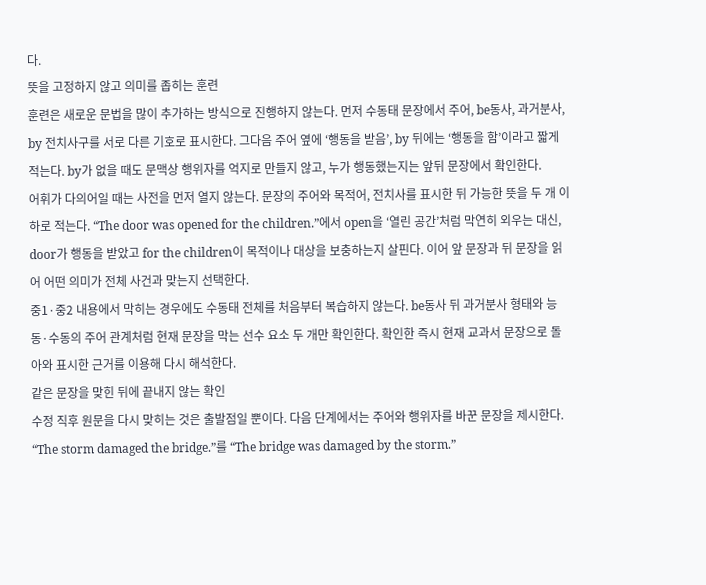다.
뜻을 고정하지 않고 의미를 좁히는 훈련
훈련은 새로운 문법을 많이 추가하는 방식으로 진행하지 않는다. 먼저 수동태 문장에서 주어, be동사, 과거분사, by 전치사구를 서로 다른 기호로 표시한다. 그다음 주어 옆에 ‘행동을 받음’, by 뒤에는 ‘행동을 함’이라고 짧게 적는다. by가 없을 때도 문맥상 행위자를 억지로 만들지 않고, 누가 행동했는지는 앞뒤 문장에서 확인한다.
어휘가 다의어일 때는 사전을 먼저 열지 않는다. 문장의 주어와 목적어, 전치사를 표시한 뒤 가능한 뜻을 두 개 이하로 적는다. “The door was opened for the children.”에서 open을 ‘열린 공간’처럼 막연히 외우는 대신, door가 행동을 받았고 for the children이 목적이나 대상을 보충하는지 살핀다. 이어 앞 문장과 뒤 문장을 읽어 어떤 의미가 전체 사건과 맞는지 선택한다.
중1·중2 내용에서 막히는 경우에도 수동태 전체를 처음부터 복습하지 않는다. be동사 뒤 과거분사 형태와 능동·수동의 주어 관계처럼 현재 문장을 막는 선수 요소 두 개만 확인한다. 확인한 즉시 현재 교과서 문장으로 돌아와 표시한 근거를 이용해 다시 해석한다.
같은 문장을 맞힌 뒤에 끝내지 않는 확인
수정 직후 원문을 다시 맞히는 것은 출발점일 뿐이다. 다음 단계에서는 주어와 행위자를 바꾼 문장을 제시한다. “The storm damaged the bridge.”를 “The bridge was damaged by the storm.”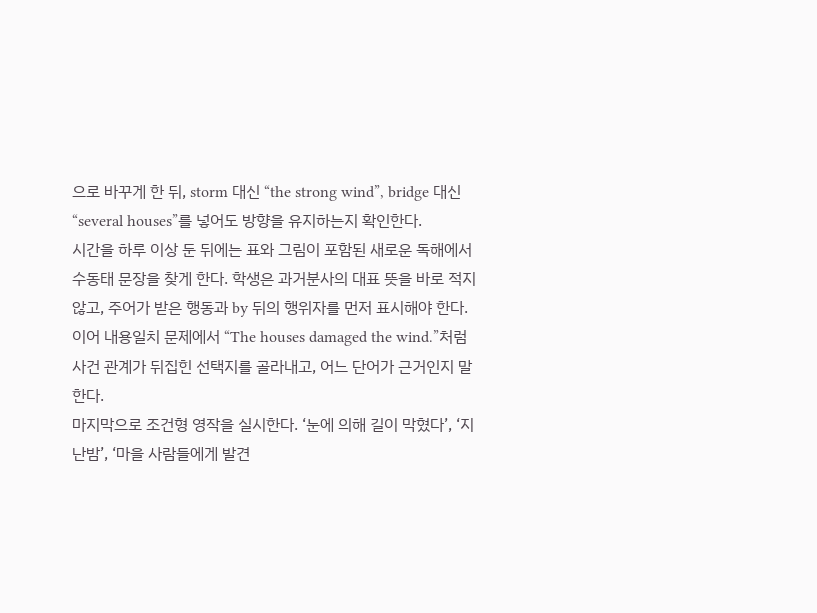으로 바꾸게 한 뒤, storm 대신 “the strong wind”, bridge 대신 “several houses”를 넣어도 방향을 유지하는지 확인한다.
시간을 하루 이상 둔 뒤에는 표와 그림이 포함된 새로운 독해에서 수동태 문장을 찾게 한다. 학생은 과거분사의 대표 뜻을 바로 적지 않고, 주어가 받은 행동과 by 뒤의 행위자를 먼저 표시해야 한다. 이어 내용일치 문제에서 “The houses damaged the wind.”처럼 사건 관계가 뒤집힌 선택지를 골라내고, 어느 단어가 근거인지 말한다.
마지막으로 조건형 영작을 실시한다. ‘눈에 의해 길이 막혔다’, ‘지난밤’, ‘마을 사람들에게 발견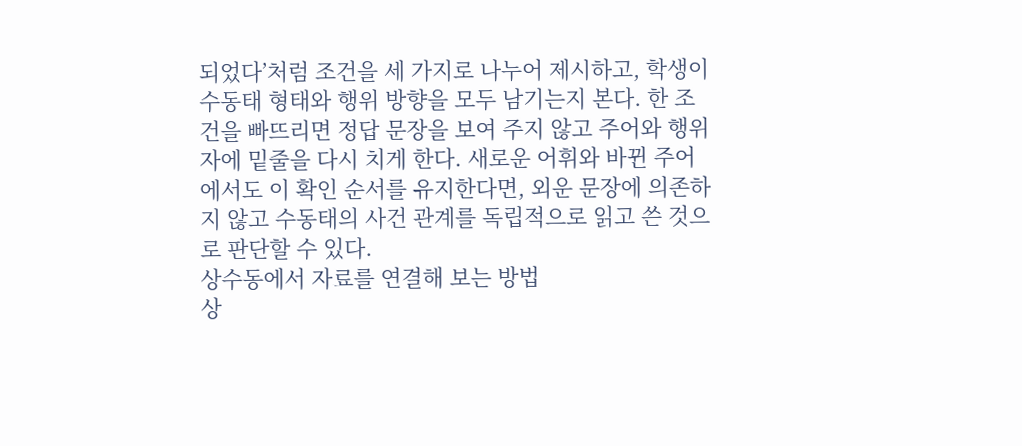되었다’처럼 조건을 세 가지로 나누어 제시하고, 학생이 수동태 형태와 행위 방향을 모두 남기는지 본다. 한 조건을 빠뜨리면 정답 문장을 보여 주지 않고 주어와 행위자에 밑줄을 다시 치게 한다. 새로운 어휘와 바뀐 주어에서도 이 확인 순서를 유지한다면, 외운 문장에 의존하지 않고 수동태의 사건 관계를 독립적으로 읽고 쓴 것으로 판단할 수 있다.
상수동에서 자료를 연결해 보는 방법
상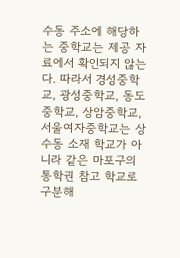수동 주소에 해당하는 중학교는 제공 자료에서 확인되지 않는다. 따라서 경성중학교, 광성중학교, 동도중학교, 상암중학교, 서울여자중학교는 상수동 소재 학교가 아니라 같은 마포구의 통학권 참고 학교로 구분해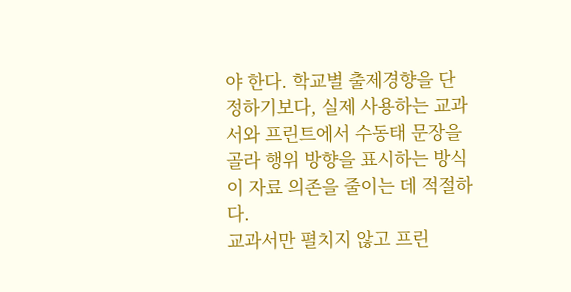야 한다. 학교별 출제경향을 단정하기보다, 실제 사용하는 교과서와 프린트에서 수동태 문장을 골라 행위 방향을 표시하는 방식이 자료 의존을 줄이는 데 적절하다.
교과서만 펼치지 않고 프린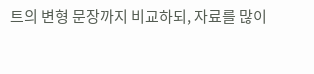트의 변형 문장까지 비교하되, 자료를 많이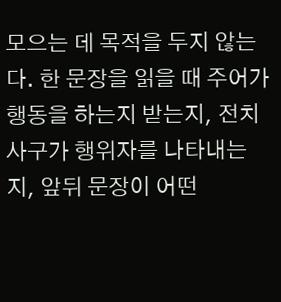모으는 데 목적을 두지 않는다. 한 문장을 읽을 때 주어가 행동을 하는지 받는지, 전치사구가 행위자를 나타내는지, 앞뒤 문장이 어떤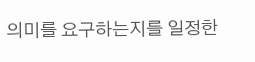의미를 요구하는지를 일정한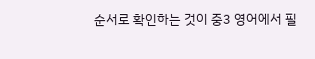순서로 확인하는 것이 중3 영어에서 필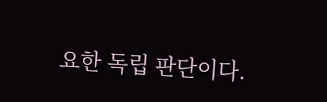요한 독립 판단이다.